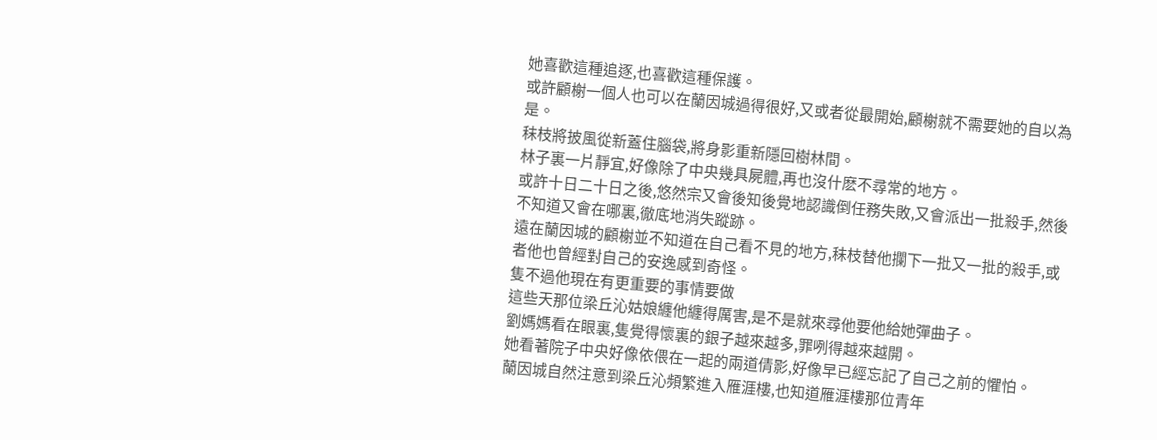她喜歡這種追逐,也喜歡這種保護。
或許顧榭一個人也可以在蘭因城過得很好,又或者從最開始,顧榭就不需要她的自以為是。
秣枝將披風從新蓋住腦袋,將身影重新隱回樹林間。
林子裏一片靜宜,好像除了中央幾具屍體,再也沒什麽不尋常的地方。
或許十日二十日之後,悠然宗又會後知後覺地認識倒任務失敗,又會派出一批殺手,然後不知道又會在哪裏,徹底地消失蹤跡。
遠在蘭因城的顧榭並不知道在自己看不見的地方,秣枝替他攔下一批又一批的殺手,或者他也曾經對自己的安逸感到奇怪。
隻不過他現在有更重要的事情要做
這些天那位梁丘沁姑娘纏他纏得厲害,是不是就來尋他要他給她彈曲子。
劉媽媽看在眼裏,隻覺得懷裏的銀子越來越多,罪咧得越來越開。
她看著院子中央好像依偎在一起的兩道倩影,好像早已經忘記了自己之前的懼怕。
蘭因城自然注意到梁丘沁頻繁進入雁涯樓,也知道雁涯樓那位青年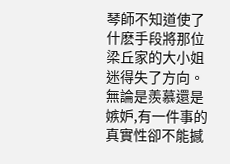琴師不知道使了什麽手段將那位梁丘家的大小姐迷得失了方向。
無論是羨慕還是嫉妒,有一件事的真實性卻不能撼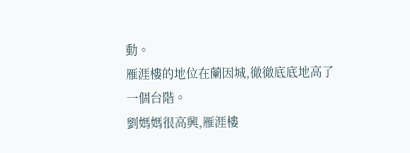動。
雁涯樓的地位在蘭因城,徹徹底底地高了一個台階。
劉媽媽很高興,雁涯樓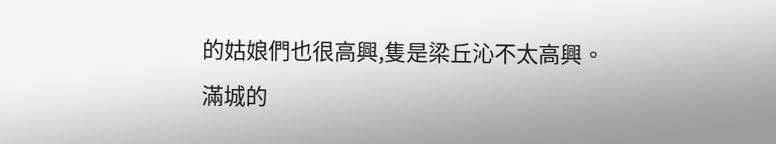的姑娘們也很高興,隻是梁丘沁不太高興。
滿城的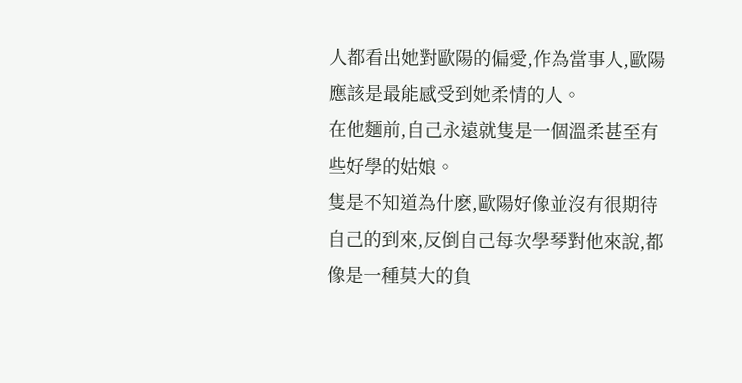人都看出她對歐陽的偏愛,作為當事人,歐陽應該是最能感受到她柔情的人。
在他麵前,自己永遠就隻是一個溫柔甚至有些好學的姑娘。
隻是不知道為什麽,歐陽好像並沒有很期待自己的到來,反倒自己每次學琴對他來說,都像是一種莫大的負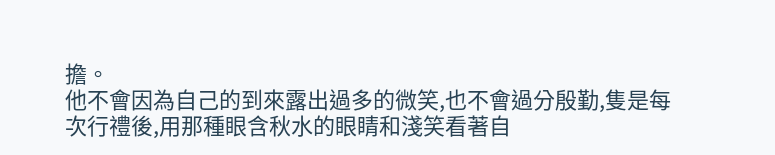擔。
他不會因為自己的到來露出過多的微笑,也不會過分殷勤,隻是每次行禮後,用那種眼含秋水的眼睛和淺笑看著自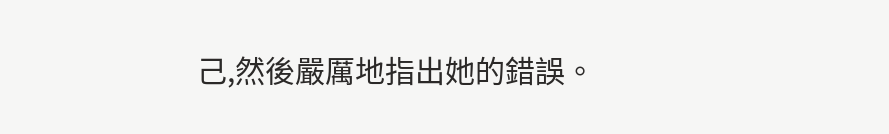己,然後嚴厲地指出她的錯誤。